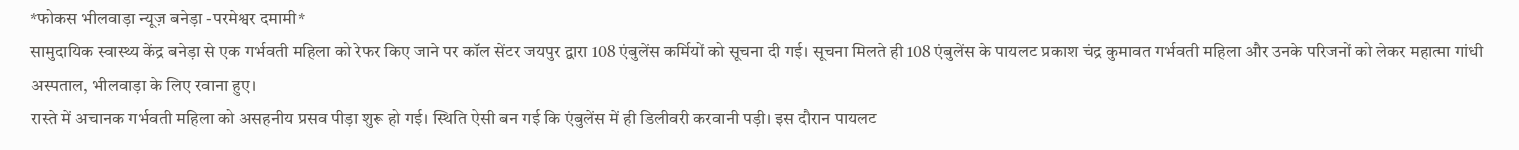*फोकस भीलवाड़ा न्यूज़ बनेड़ा -परमेश्वर दमामी*
सामुदायिक स्वास्थ्य केंद्र बनेड़ा से एक गर्भवती महिला को रेफर किए जाने पर कॉल सेंटर जयपुर द्वारा 108 एंबुलेंस कर्मियों को सूचना दी गई। सूचना मिलते ही 108 एंबुलेंस के पायलट प्रकाश चंद्र कुमावत गर्भवती महिला और उनके परिजनों को लेकर महात्मा गांधी अस्पताल, भीलवाड़ा के लिए रवाना हुए।
रास्ते में अचानक गर्भवती महिला को असहनीय प्रसव पीड़ा शुरू हो गई। स्थिति ऐसी बन गई कि एंबुलेंस में ही डिलीवरी करवानी पड़ी। इस दौरान पायलट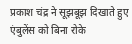प्रकाश चंद्र ने सूझबूझ दिखाते हुए एंबुलेंस को बिना रोके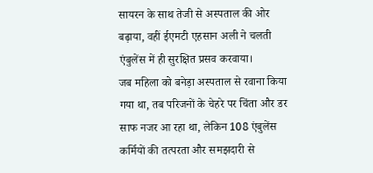सायरन के साथ तेजी से अस्पताल की ओर बढ़ाया, वहीं ईएमटी एहसान अली ने चलती एंबुलेंस में ही सुरक्षित प्रसव करवाया।
जब महिला को बनेड़ा अस्पताल से रवाना किया गया था, तब परिजनों के चेहरे पर चिंता और डर साफ नजर आ रहा था, लेकिन 108 एंबुलेंस कर्मियों की तत्परता और समझदारी से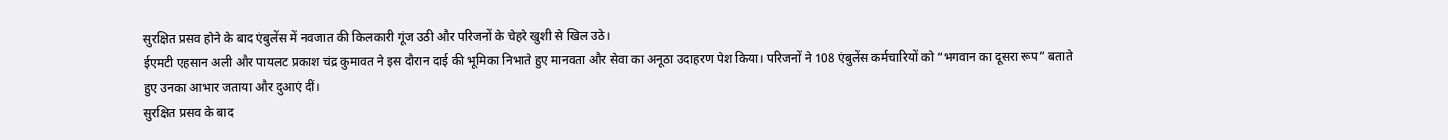सुरक्षित प्रसव होने के बाद एंबुलेंस में नवजात की किलकारी गूंज उठी और परिजनों के चेहरे खुशी से खिल उठे।
ईएमटी एहसान अली और पायलट प्रकाश चंद्र कुमावत ने इस दौरान दाई की भूमिका निभाते हुए मानवता और सेवा का अनूठा उदाहरण पेश किया। परिजनों ने 108 एंबुलेंस कर्मचारियों को “भगवान का दूसरा रूप” बताते हुए उनका आभार जताया और दुआएं दीं।
सुरक्षित प्रसव के बाद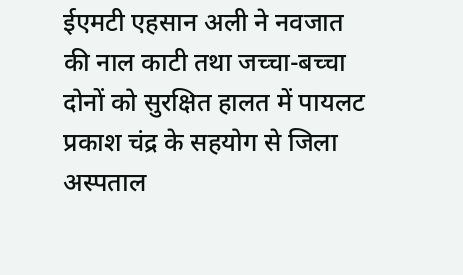ईएमटी एहसान अली ने नवजात की नाल काटी तथा जच्चा-बच्चा दोनों को सुरक्षित हालत में पायलट प्रकाश चंद्र के सहयोग से जिला अस्पताल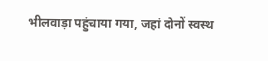भीलवाड़ा पहुंचाया गया, जहां दोनों स्वस्थ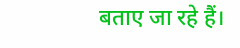बताए जा रहे हैं।